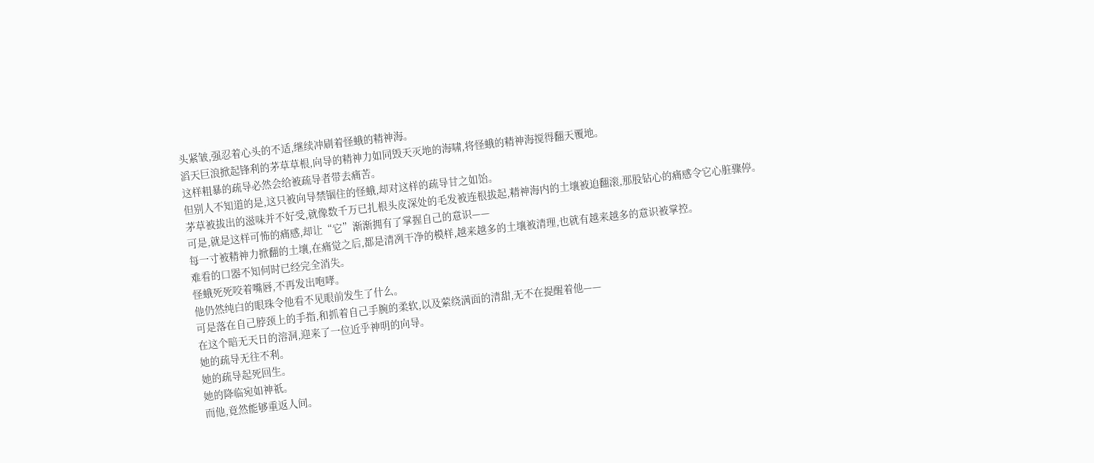头紧皱,强忍着心头的不适,继续冲刷着怪蛾的精神海。
滔天巨浪掀起锋利的茅草草根,向导的精神力如同毁天灭地的海啸,将怪蛾的精神海搅得翻天覆地。
这样粗暴的疏导必然会给被疏导者带去痛苦。
但别人不知道的是,这只被向导禁锢住的怪蛾,却对这样的疏导甘之如饴。
茅草被拔出的滋味并不好受,就像数千万已扎根头皮深处的毛发被连根拔起,精神海内的土壤被迫翻滚,那股钻心的痛感令它心脏骤停。
可是,就是这样可怖的痛感,却让“它”渐渐拥有了掌握自己的意识——
每一寸被精神力掀翻的土壤,在痛觉之后,都是清冽干净的模样,越来越多的土壤被清理,也就有越来越多的意识被掌控。
难看的口器不知何时已经完全消失。
怪蛾死死咬着嘴唇,不再发出咆哮。
他仍然纯白的眼珠令他看不见眼前发生了什么。
可是落在自己脖颈上的手指,和抓着自己手腕的柔软,以及萦绕满面的清甜,无不在提醒着他——
在这个暗无天日的溶洞,迎来了一位近乎神明的向导。
她的疏导无往不利。
她的疏导起死回生。
她的降临宛如神祇。
而他,竟然能够重返人间。